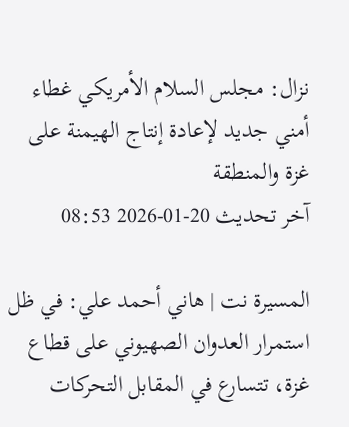نزال: مجلس السلام الأمريكي غطاء أمني جديد لإعادة إنتاج الهيمنة على غزة والمنطقة
آخر تحديث 20-01-2026 08:53

المسيرة نت | هاني أحمد علي: في ظل استمرار العدوان الصهيوني على قطاع غزة، تتسارع في المقابل التحركات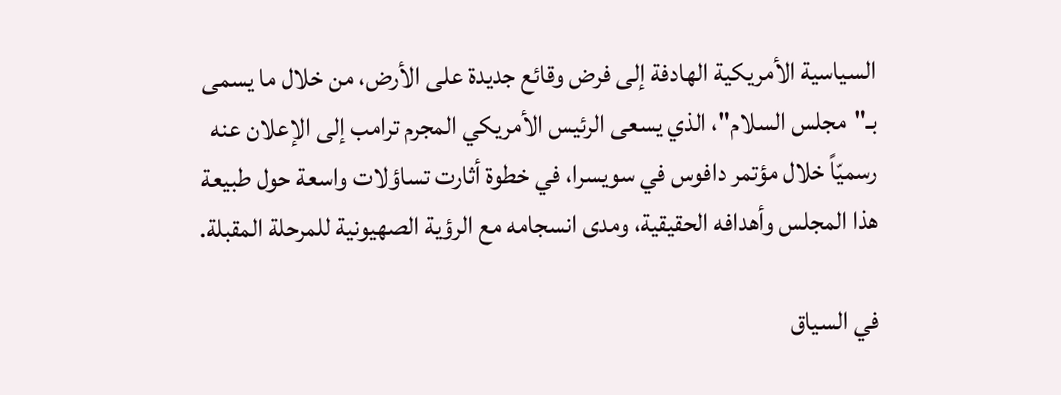السياسية الأمريكية الهادفة إلى فرض وقائع جديدة على الأرض، من خلال ما يسمى بـ"مجلس السلام"، الذي يسعى الرئيس الأمريكي المجرم ترامب إلى الإعلان عنه رسميّاً خلال مؤتمر دافوس في سويسرا، في خطوة أثارت تساؤلات واسعة حول طبيعة هذا المجلس وأهدافه الحقيقية، ومدى انسجامه مع الرؤية الصهيونية للمرحلة المقبلة.

في السياق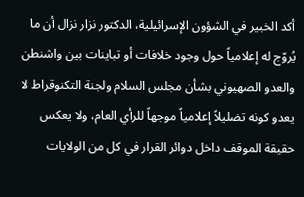أكد الخبير في الشؤون الإسرائيلية، الدكتور نزار نزال أن ما يُروّج له إعلامياً حول وجود خلافات أو تباينات بين واشنطن والعدو الصهيوني بشأن مجلس السلام ولجنة التكنوقراط لا يعدو كونه تضليلاً إعلامياً موجهاً للرأي العام، ولا يعكس حقيقة الموقف داخل دوائر القرار في كل من الولايات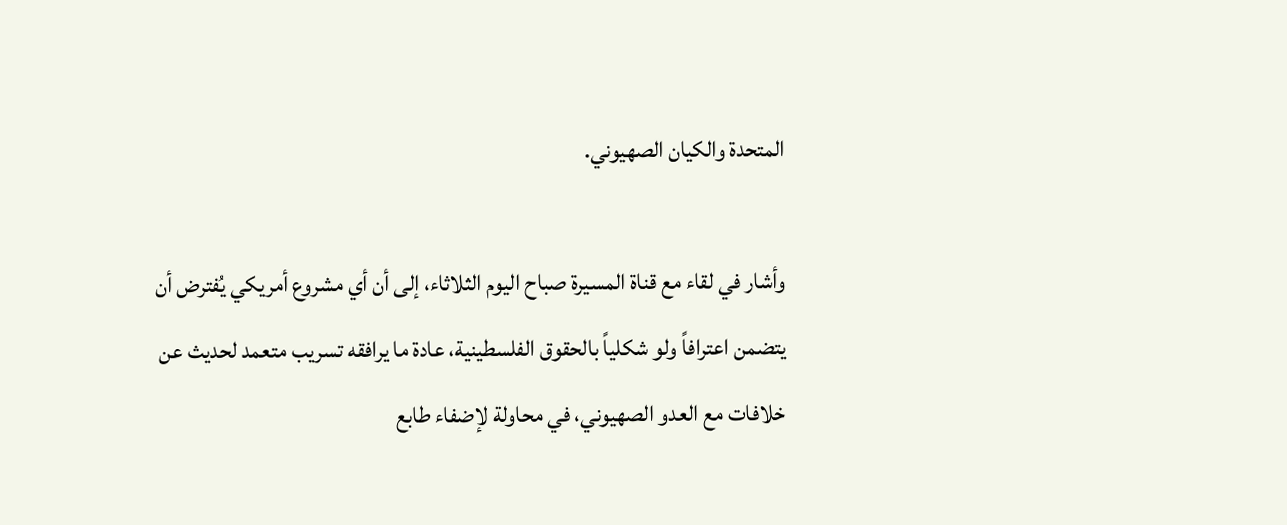المتحدة والكيان الصهيوني.

وأشار في لقاء مع قناة المسيرة صباح اليوم الثلاثاء، إلى أن أي مشروع أمريكي يُفترض أن يتضمن اعترافاً ولو شكلياً بالحقوق الفلسطينية، عادة ما يرافقه تسريب متعمد لحديث عن خلافات مع العدو الصهيوني، في محاولة لإضفاء طابع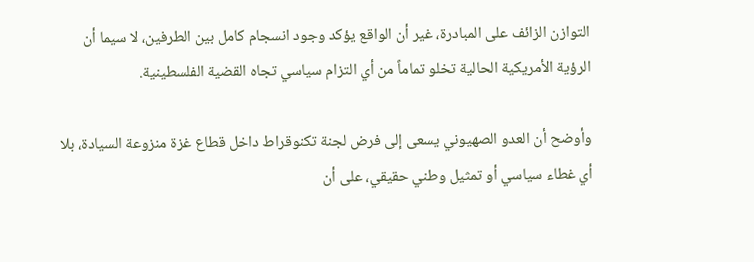التوازن الزائف على المبادرة، غير أن الواقع يؤكد وجود انسجام كامل بين الطرفين، لا سيما أن الرؤية الأمريكية الحالية تخلو تماماً من أي التزام سياسي تجاه القضية الفلسطينية.

وأوضح أن العدو الصهيوني يسعى إلى فرض لجنة تكنوقراط داخل قطاع غزة منزوعة السيادة، بلا أي غطاء سياسي أو تمثيل وطني حقيقي، على أن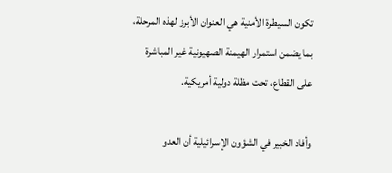تكون السيطرة الأمنية هي العنوان الأبرز لهذه المرحلة، بما يضمن استمرار الهيمنة الصهيونية غير المباشرة على القطاع، تحت مظلة دولية أمريكية.

وأفاد الخبير في الشؤون الإسرائيلية أن العدو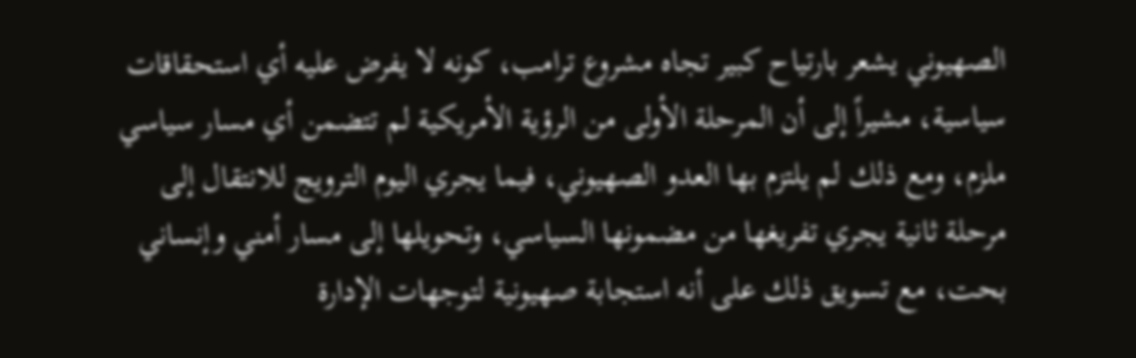الصهيوني يشعر بارتياح كبير تجاه مشروع ترامب، كونه لا يفرض عليه أي استحقاقات سياسية، مشيراً إلى أن المرحلة الأولى من الرؤية الأمريكية لم تتضمن أي مسار سياسي ملزم، ومع ذلك لم يلتزم بها العدو الصهيوني، فيما يجري اليوم الترويج للانتقال إلى مرحلة ثانية يجري تفريغها من مضمونها السياسي، وتحويلها إلى مسار أمني وإنساني بحت، مع تسويق ذلك على أنه استجابة صهيونية لتوجهات الإدارة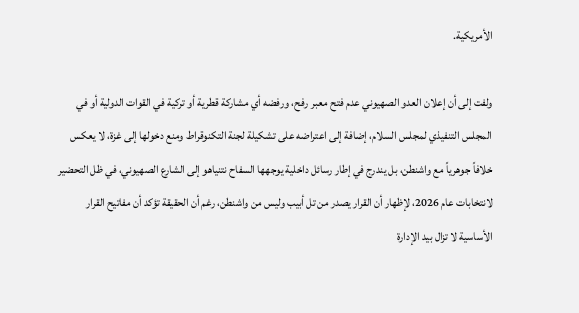الأمريكية.

ولفت إلى أن إعلان العدو الصهيوني عدم فتح معبر رفح، ورفضه أي مشاركة قطرية أو تركية في القوات الدولية أو في المجلس التنفيذي لمجلس السلام، إضافة إلى اعتراضه على تشكيلة لجنة التكنوقراط ومنع دخولها إلى غزة، لا يعكس خلافاً جوهرياً مع واشنطن، بل يندرج في إطار رسائل داخلية يوجهها السفاح نتنياهو إلى الشارع الصهيوني، في ظل التحضير لانتخابات عام 2026، لإظهار أن القرار يصدر من تل أبيب وليس من واشنطن، رغم أن الحقيقة تؤكد أن مفاتيح القرار الأساسية لا تزال بيد الإدارة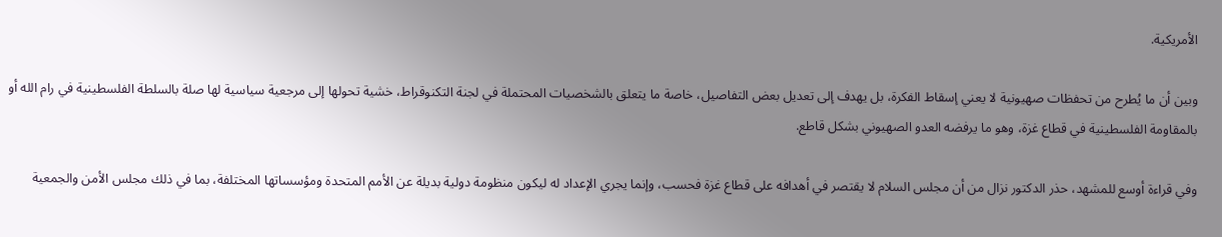الأمريكية.

وبين أن ما يُطرح من تحفظات صهيونية لا يعني إسقاط الفكرة، بل يهدف إلى تعديل بعض التفاصيل، خاصة ما يتعلق بالشخصيات المحتملة في لجنة التكنوقراط، خشية تحولها إلى مرجعية سياسية لها صلة بالسلطة الفلسطينية في رام الله أو بالمقاومة الفلسطينية في قطاع غزة، وهو ما يرفضه العدو الصهيوني بشكل قاطع.

وفي قراءة أوسع للمشهد، حذر الدكتور نزال من أن مجلس السلام لا يقتصر في أهدافه على قطاع غزة فحسب، وإنما يجري الإعداد له ليكون منظومة دولية بديلة عن الأمم المتحدة ومؤسساتها المختلفة، بما في ذلك مجلس الأمن والجمعية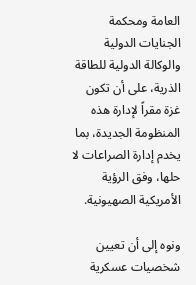العامة ومحكمة الجنايات الدولية والوكالة الدولية للطاقة الذرية، على أن تكون غزة مقراً لإدارة هذه المنظومة الجديدة، بما يخدم إدارة الصراعات لا حلها، وفق الرؤية الأمريكية الصهيونية.

ونوه إلى أن تعيين شخصيات عسكرية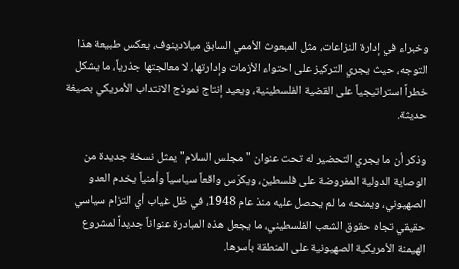وخبراء في إدارة النزاعات، مثل المبعوث الأممي السابق ميلادينوف، يعكس طبيعة هذا التوجه، حيث يجري التركيز على احتواء الأزمات وإدارتها، لا معالجتها جذرياً، ما يشكل خطراً استراتيجياً على القضية الفلسطينية، ويعيد إنتاج نموذج الانتداب الأمريكي بصيغة حديثة.

وذكر أن ما يجري التحضير له تحت عنوان "مجلس السلام" يمثل نسخة جديدة من الوصاية الدولية المفروضة على فلسطين، ويكرّس واقعاً سياسياً وأمنياً يخدم العدو الصهيوني، ويمنحه ما لم يحصل عليه منذ عام 1948، في ظل غياب أي التزام سياسي حقيقي تجاه حقوق الشعب الفلسطيني، ما يجعل هذه المبادرة عنواناً جديداً لمشروع الهيمنة الأمريكية الصهيونية على المنطقة بأسرها.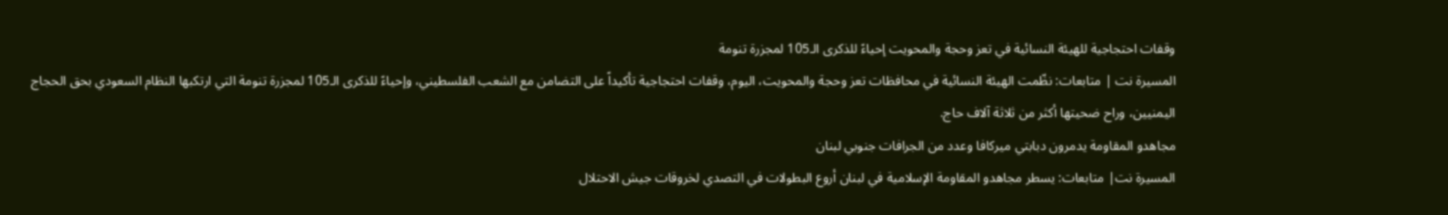وقفات احتجاجية للهيئة النسائية في تعز وحجة والمحويت إحياءً للذكرى الـ105 لمجزرة تنومة
المسيرة نت | متابعات: نظّمت الهيئة النسائية في محافظات تعز وحجة والمحويت، اليوم، وقفات احتجاجية تأكيداً على التضامن مع الشعب الفلسطيني، وإحياءً للذكرى الـ105 لمجزرة تنومة التي ارتكبها النظام السعودي بحق الحجاج اليمنيين، وراح ضحيتها أكثر من ثلاثة آلاف حاج.
مجاهدو المقاومة يدمرون دبابتي ميركافا وعدد من الجرافات جنوبي لبنان
المسيرة نت| متابعات: يسطر مجاهدو المقاومة الإسلامية في لبنان أروع البطولات في التصدي لخروقات جيش الاحتلال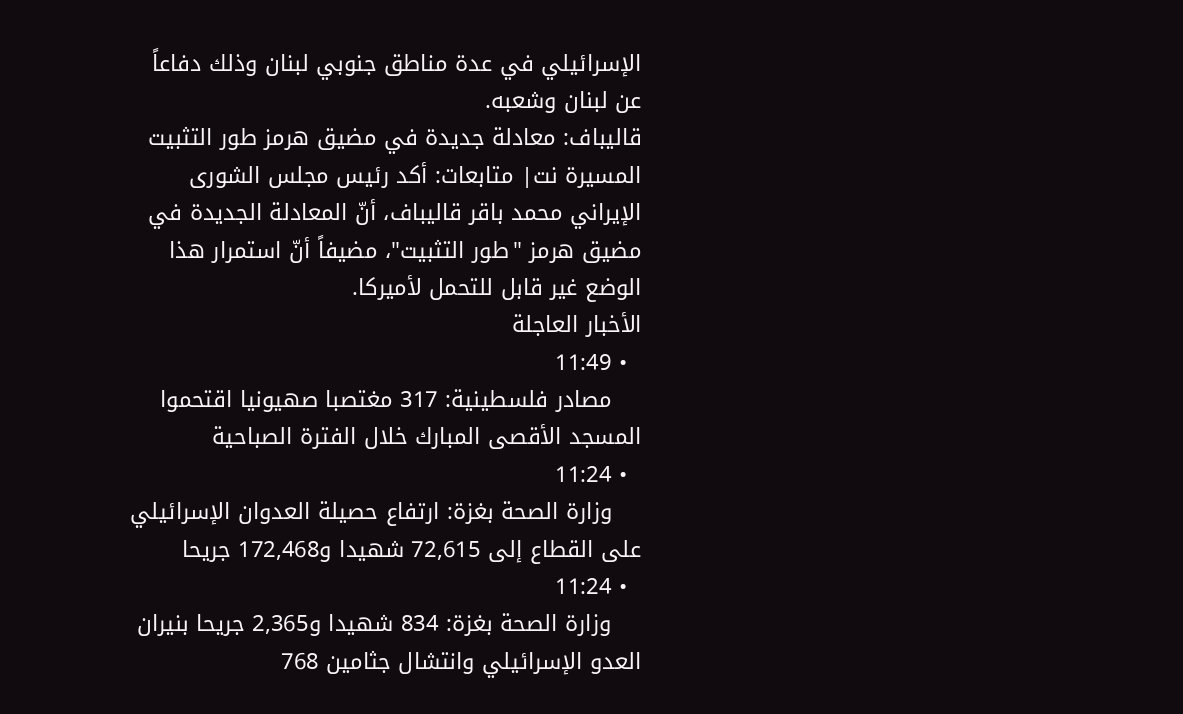الإسرائيلي في عدة مناطق جنوبي لبنان وذلك دفاعاً عن لبنان وشعبه.
قاليباف: معادلة جديدة في مضيق هرمز طور التثبيت
المسيرة نت| متابعات: أكد رئيس مجلس الشورى الإيراني محمد باقر قاليباف، أنّ المعادلة الجديدة في مضيق هرمز "طور التثبيت"، مضيفاً أنّ استمرار هذا الوضع غير قابل للتحمل لأميركا.
الأخبار العاجلة
  • 11:49
    مصادر فلسطينية: 317 مغتصبا صهيونيا اقتحموا المسجد الأقصى المبارك خلال الفترة الصباحية
  • 11:24
    وزارة الصحة بغزة: ارتفاع حصيلة العدوان الإسرائيلي على القطاع إلى 72,615 شهيدا و172,468 جريحا
  • 11:24
    وزارة الصحة بغزة: 834 شهيدا و2,365 جريحا بنيران العدو الإسرائيلي وانتشال جثامين 768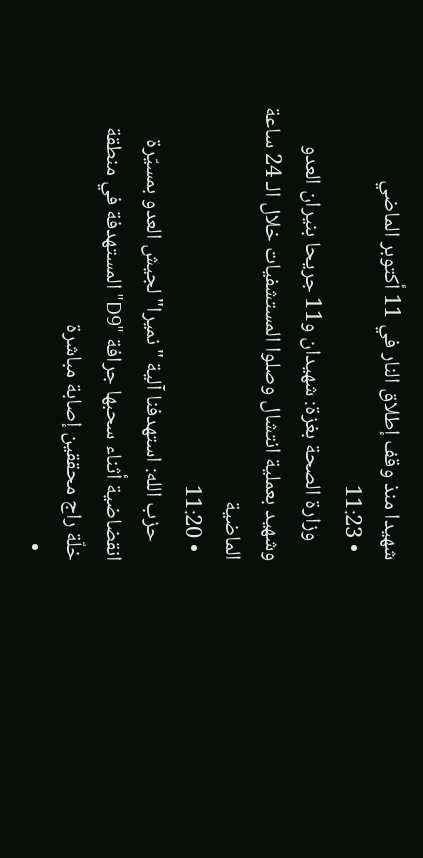شهيدا منذ وقف إطلاق النار في 11 أكتوبر الماضي
  • 11:23
    وزارة الصحة بغزة: شهيدان و11 جريحا بنيران العدو وشهيد بعملية انتشال وصلوا المستشفيات خلال الـ 24 ساعة الماضية
  • 11:20
    حزب الله: استهدفنا آلية "نميرا" لجيش العدو بمسيّرة انقضاضية أثناء سحبها جرافة "D9" المستهدفة في منطقة خلّة راج محققين إصابة مباشرة
  •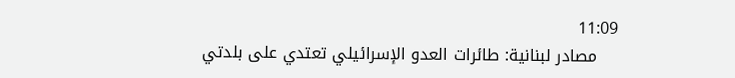11:09
    مصادر لبنانية: طائرات العدو الإسرائيلي تعتدي على بلدتي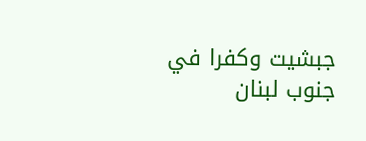جبشيت وكفرا في جنوب لبنان